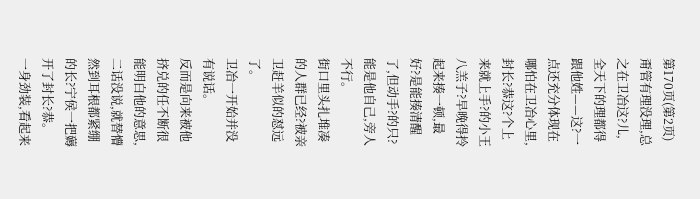第170页(第2页)
甭管有理没理,总之在卫冶这?儿,全天下的理都得跟他姓——这?一点还充分体现在哪怕在卫冶心里,封长?恭这?个上来就上手?的小王八羔子?早晚得拎起来揍一顿,最好?是能揍清醒了,但动手?的只?能是他自己,旁人不行。
街口里头扎堆凑的人群已经?被亲卫赶羊似的怼远了。
卫冶一开始并没有说话。
反而是向来被他挤兑的任不断很能明白他的意思,二话没说,就替懵然到耳根都紧绷的长?宁侯一把薅开了封长?恭。
一身劲装,看起来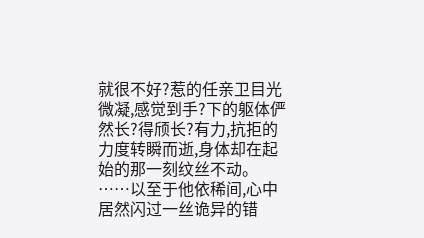就很不好?惹的任亲卫目光微凝,感觉到手?下的躯体俨然长?得颀长?有力,抗拒的力度转瞬而逝,身体却在起始的那一刻纹丝不动。
……以至于他依稀间,心中居然闪过一丝诡异的错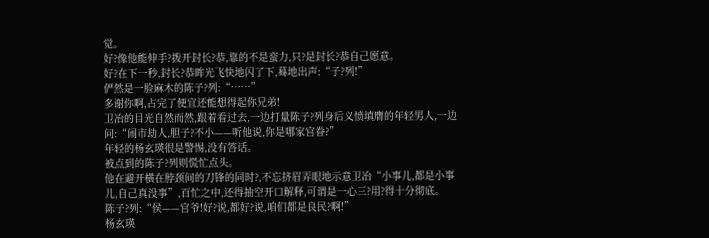觉。
好?像他能伸手?拨开封长?恭,靠的不是蛮力,只?是封长?恭自己愿意。
好?在下一秒,封长?恭眸光飞快地闪了下,蓦地出声:“子?列!”
俨然是一脸麻木的陈子?列:“……”
多谢你啊,占完了便宜还能想得起你兄弟!
卫冶的目光自然而然,跟着看过去,一边打量陈子?列身后义愤填膺的年轻男人,一边问:“闹市劫人,胆子?不小——听他说,你是哪家官眷?”
年轻的杨玄瑛很是警惕,没有答话。
被点到的陈子?列则慌忙点头。
他在避开横在脖颈间的刀锋的同时?,不忘挤眉弄眼地示意卫冶“小事儿,都是小事儿,自己真没事”,百忙之中,还得抽空开口解释,可谓是一心三?用?得十分彻底。
陈子?列:“侯——官爷!好?说,都好?说,咱们都是良民?啊!”
杨玄瑛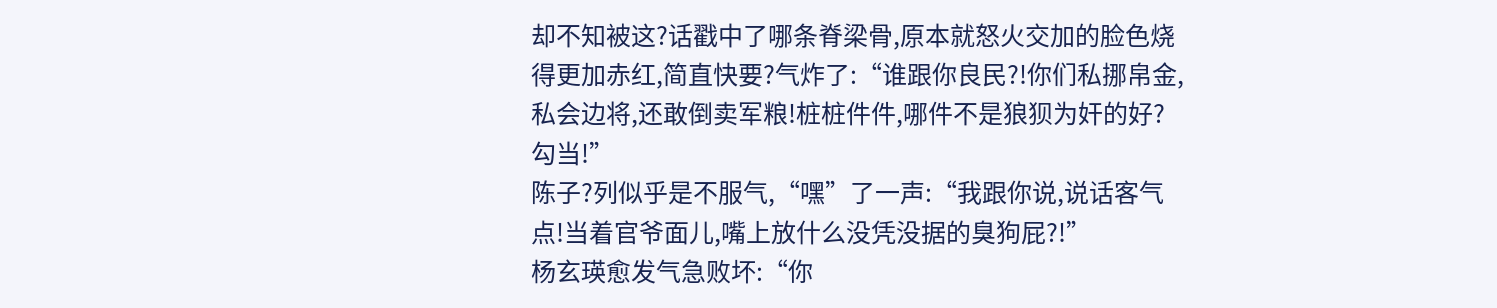却不知被这?话戳中了哪条脊梁骨,原本就怒火交加的脸色烧得更加赤红,简直快要?气炸了:“谁跟你良民?!你们私挪帛金,私会边将,还敢倒卖军粮!桩桩件件,哪件不是狼狈为奸的好?勾当!”
陈子?列似乎是不服气,“嘿”了一声:“我跟你说,说话客气点!当着官爷面儿,嘴上放什么没凭没据的臭狗屁?!”
杨玄瑛愈发气急败坏:“你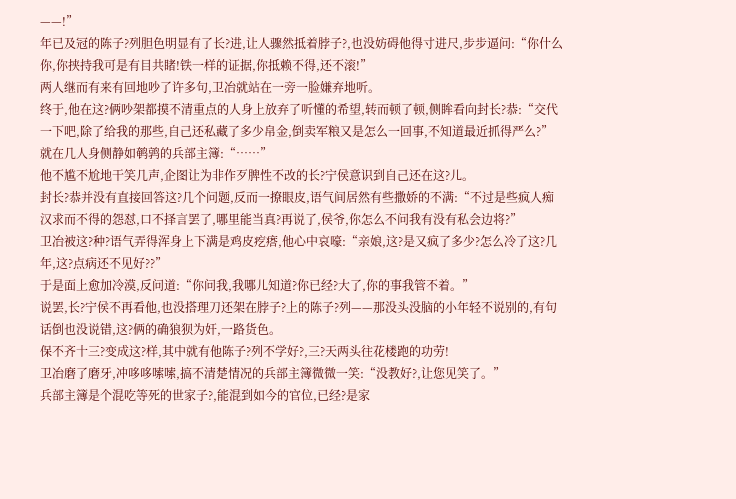——!”
年已及冠的陈子?列胆色明显有了长?进,让人骤然抵着脖子?,也没妨碍他得寸进尺,步步逼问:“你什么你,你挟持我可是有目共睹!铁一样的证据,你抵赖不得,还不滚!”
两人继而有来有回地吵了许多句,卫冶就站在一旁一脸嫌弃地听。
终于,他在这?俩吵架都摸不清重点的人身上放弃了听懂的希望,转而顿了顿,侧眸看向封长?恭:“交代一下吧,除了给我的那些,自己还私藏了多少帛金,倒卖军粮又是怎么一回事,不知道最近抓得严么?”
就在几人身侧静如鹌鹑的兵部主簿:“……”
他不尴不尬地干笑几声,企图让为非作歹脾性不改的长?宁侯意识到自己还在这?儿。
封长?恭并没有直接回答这?几个问题,反而一撩眼皮,语气间居然有些撒娇的不满:“不过是些疯人痴汉求而不得的怨怼,口不择言罢了,哪里能当真?再说了,侯爷,你怎么不问我有没有私会边将?”
卫冶被这?种?语气弄得浑身上下满是鸡皮疙瘩,他心中哀嚎:“亲娘,这?是又疯了多少?怎么冷了这?几年,这?点病还不见好??”
于是面上愈加冷漠,反问道:“你问我,我哪儿知道?你已经?大了,你的事我管不着。”
说罢,长?宁侯不再看他,也没搭理刀还架在脖子?上的陈子?列——那没头没脑的小年轻不说别的,有句话倒也没说错,这?俩的确狼狈为奸,一路货色。
保不齐十三?变成这?样,其中就有他陈子?列不学好?,三?天两头往花楼跑的功劳!
卫冶磨了磨牙,冲哆哆嗦嗦,搞不清楚情况的兵部主簿微微一笑:“没教好?,让您见笑了。”
兵部主簿是个混吃等死的世家子?,能混到如今的官位,已经?是家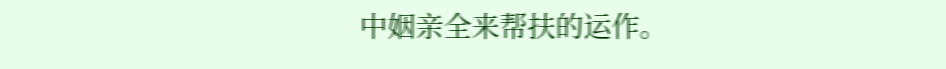中姻亲全来帮扶的运作。